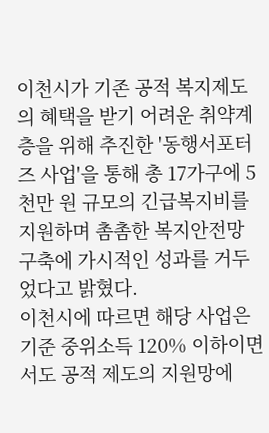이천시가 기존 공적 복지제도의 혜택을 받기 어려운 취약계층을 위해 추진한 '동행서포터즈 사업'을 통해 총 17가구에 5천만 원 규모의 긴급복지비를 지원하며 촘촘한 복지안전망 구축에 가시적인 성과를 거두었다고 밝혔다.
이천시에 따르면 해당 사업은 기준 중위소득 120% 이하이면서도 공적 제도의 지원망에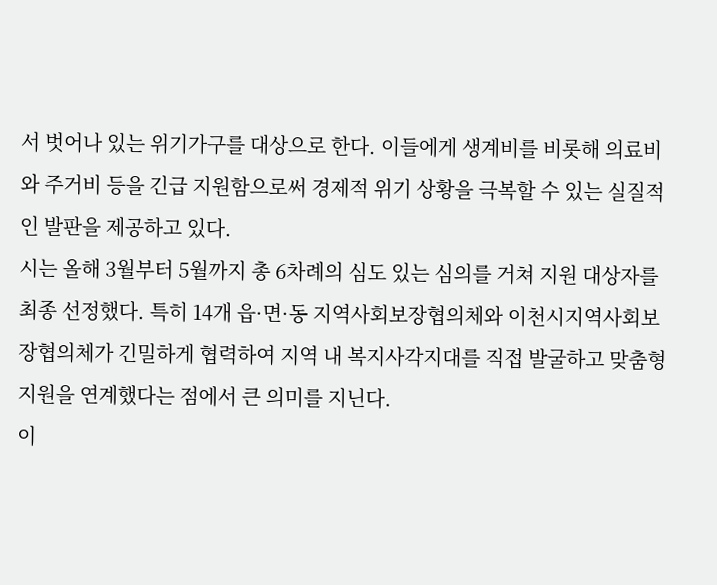서 벗어나 있는 위기가구를 대상으로 한다. 이들에게 생계비를 비롯해 의료비와 주거비 등을 긴급 지원함으로써 경제적 위기 상황을 극복할 수 있는 실질적인 발판을 제공하고 있다.
시는 올해 3월부터 5월까지 총 6차례의 심도 있는 심의를 거쳐 지원 대상자를 최종 선정했다. 특히 14개 읍·면·동 지역사회보장협의체와 이천시지역사회보장협의체가 긴밀하게 협력하여 지역 내 복지사각지대를 직접 발굴하고 맞춤형 지원을 연계했다는 점에서 큰 의미를 지닌다.
이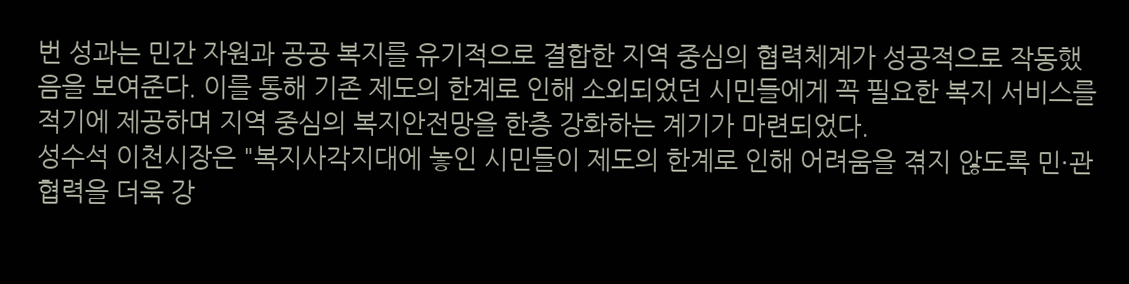번 성과는 민간 자원과 공공 복지를 유기적으로 결합한 지역 중심의 협력체계가 성공적으로 작동했음을 보여준다. 이를 통해 기존 제도의 한계로 인해 소외되었던 시민들에게 꼭 필요한 복지 서비스를 적기에 제공하며 지역 중심의 복지안전망을 한층 강화하는 계기가 마련되었다.
성수석 이천시장은 "복지사각지대에 놓인 시민들이 제도의 한계로 인해 어려움을 겪지 않도록 민·관 협력을 더욱 강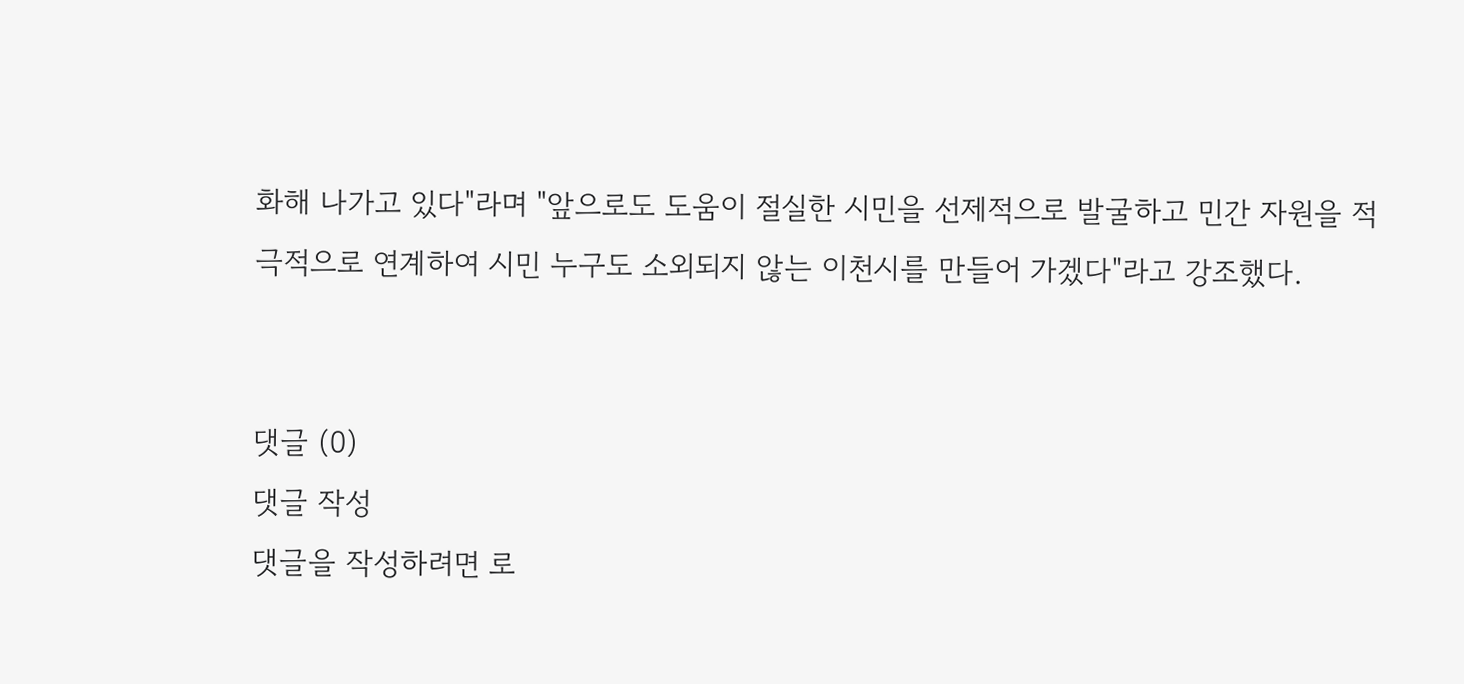화해 나가고 있다"라며 "앞으로도 도움이 절실한 시민을 선제적으로 발굴하고 민간 자원을 적극적으로 연계하여 시민 누구도 소외되지 않는 이천시를 만들어 가겠다"라고 강조했다.


댓글 (0)
댓글 작성
댓글을 작성하려면 로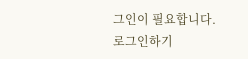그인이 필요합니다.
로그인하기